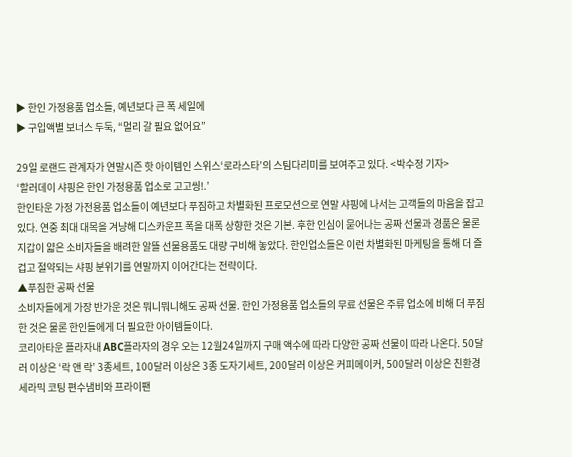▶ 한인 가정용품 업소들, 예년보다 큰 폭 세일에
▶ 구입액별 보너스 두둑, “멀리 갈 필요 없어요”

29일 로랜드 관계자가 연말시즌 핫 아이템인 스위스‘로라스타’의 스팀다리미를 보여주고 있다. <박수정 기자>
‘할러데이 샤핑은 한인 가정용품 업소로 고고씽!.’
한인타운 가정 가전용품 업소들이 예년보다 푸짐하고 차별화된 프로모션으로 연말 샤핑에 나서는 고객들의 마음을 잡고 있다. 연중 최대 대목을 겨냥해 디스카운프 폭을 대폭 상향한 것은 기본. 후한 인심이 묻어나는 공짜 선물과 경품은 물론 지갑이 얇은 소비자들을 배려한 알뜰 선물용품도 대량 구비해 놓았다. 한인업소들은 이런 차별화된 마케팅을 통해 더 즐겁고 절약되는 샤핑 분위기를 연말까지 이어간다는 전략이다.
▲푸짐한 공짜 선물
소비자들에게 가장 반가운 것은 뭐니뭐니해도 공짜 선물. 한인 가정용품 업소들의 무료 선물은 주류 업소에 비해 더 푸짐한 것은 물론 한인들에게 더 필요한 아이템들이다.
코리아타운 플라자내 ABC플라자의 경우 오는 12월24일까지 구매 액수에 따라 다양한 공짜 선물이 따라 나온다. 50달러 이상은 ‘락 앤 락’ 3종세트, 100달러 이상은 3종 도자기세트, 200달러 이상은 커피메이커, 500달러 이상은 친환경 세라믹 코팅 편수냄비와 프라이팬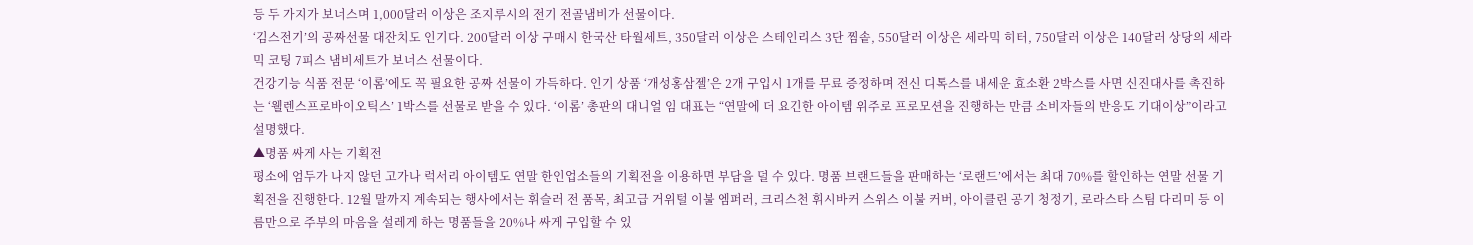등 두 가지가 보너스며 1,000달러 이상은 조지루시의 전기 전골냄비가 선물이다.
‘김스전기’의 공짜선물 대잔치도 인기다. 200달러 이상 구매시 한국산 타월세트, 350달러 이상은 스테인리스 3단 찜솥, 550달러 이상은 세라믹 히터, 750달러 이상은 140달러 상당의 세라믹 코팅 7피스 냄비세트가 보너스 선물이다.
건강기능 식품 전문 ‘이롬’에도 꼭 필요한 공짜 선물이 가득하다. 인기 상품 ‘개성홍삼젤’은 2개 구입시 1개를 무료 증정하며 전신 디톡스를 내세운 효소환 2박스를 사면 신진대사를 촉진하는 ‘웰렌스프로바이오틱스’ 1박스를 선물로 받을 수 있다. ‘이롬’ 총판의 대니얼 임 대표는 “연말에 더 요긴한 아이템 위주로 프로모션을 진행하는 만큼 소비자들의 반응도 기대이상”이라고 설명했다.
▲명품 싸게 사는 기획전
평소에 엄두가 나지 않던 고가나 럭서리 아이템도 연말 한인업소들의 기획전을 이용하면 부담을 덜 수 있다. 명품 브랜드들을 판매하는 ‘로랜드’에서는 최대 70%를 할인하는 연말 선물 기획전을 진행한다. 12월 말까지 계속되는 행사에서는 휘슬러 전 품목, 최고급 거위털 이불 엠퍼러, 크리스천 휘시바커 스위스 이불 커버, 아이클린 공기 청정기, 로라스타 스팀 다리미 등 이름만으로 주부의 마음을 설레게 하는 명품들을 20%나 싸게 구입할 수 있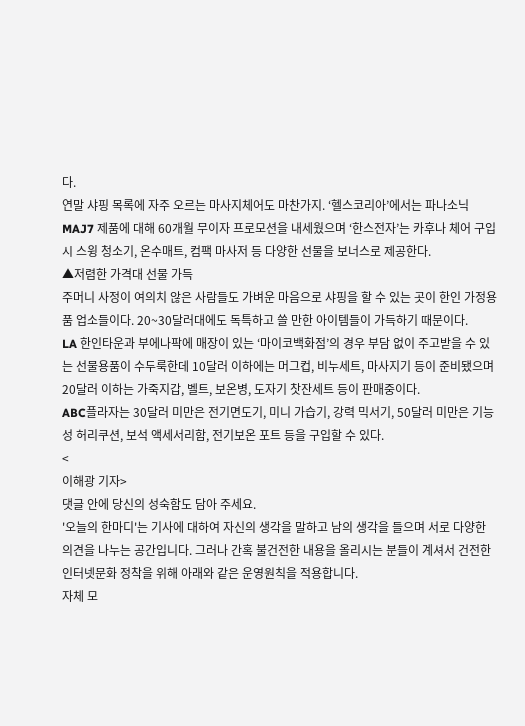다.
연말 샤핑 목록에 자주 오르는 마사지체어도 마찬가지. ‘헬스코리아’에서는 파나소닉 MAJ7 제품에 대해 60개월 무이자 프로모션을 내세웠으며 ‘한스전자’는 카후나 체어 구입시 스윙 청소기, 온수매트, 컴팩 마사저 등 다양한 선물을 보너스로 제공한다.
▲저렴한 가격대 선물 가득
주머니 사정이 여의치 않은 사람들도 가벼운 마음으로 샤핑을 할 수 있는 곳이 한인 가정용품 업소들이다. 20~30달러대에도 독특하고 쓸 만한 아이템들이 가득하기 때문이다.
LA 한인타운과 부에나팍에 매장이 있는 ‘마이코백화점’의 경우 부담 없이 주고받을 수 있는 선물용품이 수두룩한데 10달러 이하에는 머그컵, 비누세트, 마사지기 등이 준비됐으며 20달러 이하는 가죽지갑, 벨트, 보온병, 도자기 찻잔세트 등이 판매중이다.
ABC플라자는 30달러 미만은 전기면도기, 미니 가습기, 강력 믹서기, 50달러 미만은 기능성 허리쿠션, 보석 액세서리함, 전기보온 포트 등을 구입할 수 있다.
<
이해광 기자>
댓글 안에 당신의 성숙함도 담아 주세요.
'오늘의 한마디'는 기사에 대하여 자신의 생각을 말하고 남의 생각을 들으며 서로 다양한 의견을 나누는 공간입니다. 그러나 간혹 불건전한 내용을 올리시는 분들이 계셔서 건전한 인터넷문화 정착을 위해 아래와 같은 운영원칙을 적용합니다.
자체 모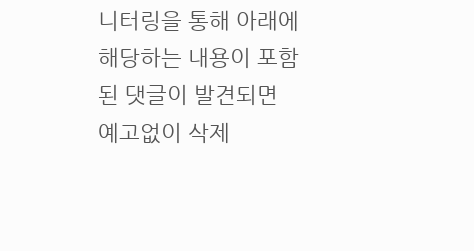니터링을 통해 아래에 해당하는 내용이 포함된 댓글이 발견되면 예고없이 삭제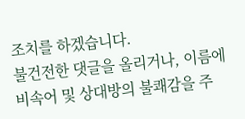조치를 하겠습니다.
불건전한 댓글을 올리거나, 이름에 비속어 및 상대방의 불쾌감을 주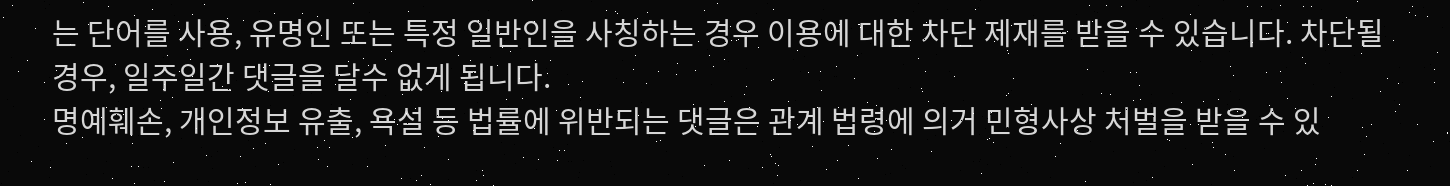는 단어를 사용, 유명인 또는 특정 일반인을 사칭하는 경우 이용에 대한 차단 제재를 받을 수 있습니다. 차단될 경우, 일주일간 댓글을 달수 없게 됩니다.
명예훼손, 개인정보 유출, 욕설 등 법률에 위반되는 댓글은 관계 법령에 의거 민형사상 처벌을 받을 수 있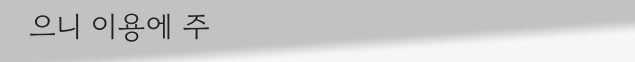으니 이용에 주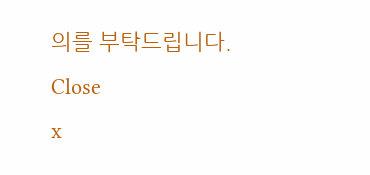의를 부탁드립니다.
Close
x